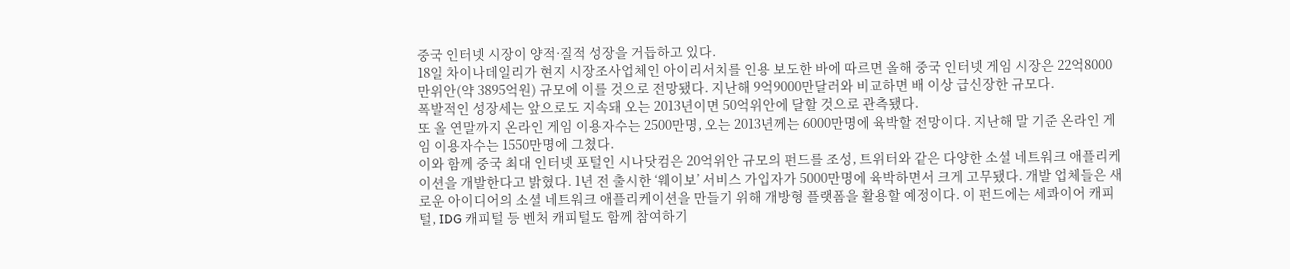중국 인터넷 시장이 양적·질적 성장을 거듭하고 있다.
18일 차이나데일리가 현지 시장조사업체인 아이리서치를 인용 보도한 바에 따르면 올해 중국 인터넷 게임 시장은 22억8000만위안(약 3895억원) 규모에 이를 것으로 전망됐다. 지난해 9억9000만달러와 비교하면 배 이상 급신장한 규모다.
폭발적인 성장세는 앞으로도 지속돼 오는 2013년이면 50억위안에 달할 것으로 관측됐다.
또 올 연말까지 온라인 게임 이용자수는 2500만명, 오는 2013년께는 6000만명에 육박할 전망이다. 지난해 말 기준 온라인 게임 이용자수는 1550만명에 그쳤다.
이와 함께 중국 최대 인터넷 포털인 시나닷컴은 20억위안 규모의 펀드를 조성, 트위터와 같은 다양한 소셜 네트워크 애플리케이션을 개발한다고 밝혔다. 1년 전 출시한 ‘웨이보’ 서비스 가입자가 5000만명에 육박하면서 크게 고무됐다. 개발 업체들은 새로운 아이디어의 소셜 네트워크 애플리케이션을 만들기 위해 개방형 플랫폼을 활용할 예정이다. 이 펀드에는 세콰이어 캐피털, IDG 캐피털 등 벤처 캐피털도 함께 참여하기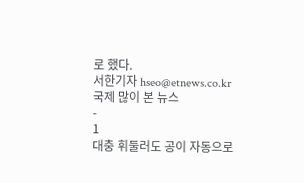로 했다.
서한기자 hseo@etnews.co.kr
국제 많이 본 뉴스
-
1
대충 휘둘러도 공이 자동으로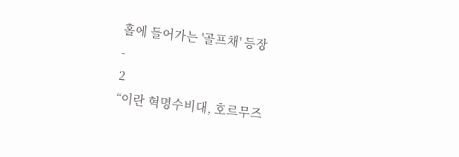홀에 들어가는 '골프채' 등장
-
2
“이란 혁명수비대, 호르무즈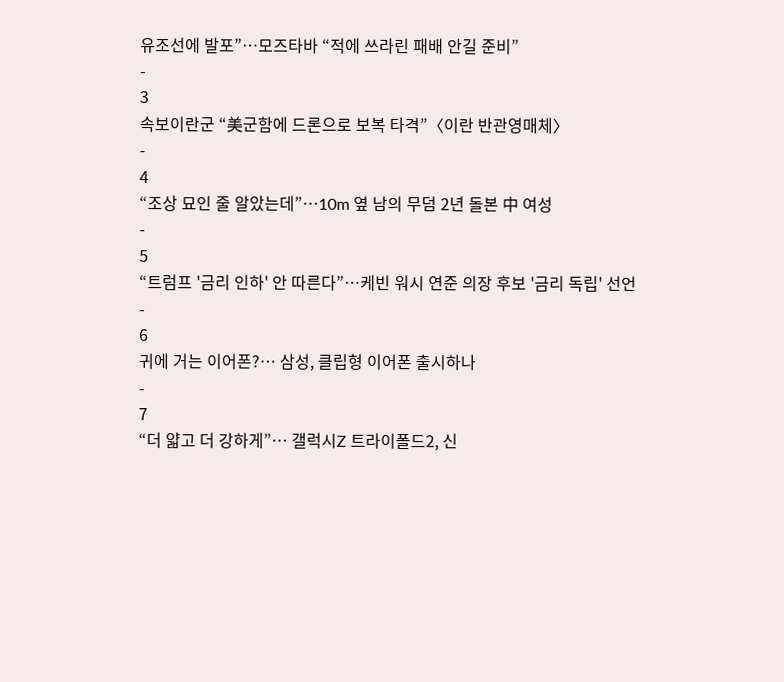유조선에 발포”…모즈타바 “적에 쓰라린 패배 안길 준비”
-
3
속보이란군 “美군함에 드론으로 보복 타격”〈이란 반관영매체〉
-
4
“조상 묘인 줄 알았는데”…10m 옆 남의 무덤 2년 돌본 中 여성
-
5
“트럼프 '금리 인하' 안 따른다”…케빈 워시 연준 의장 후보 '금리 독립' 선언
-
6
귀에 거는 이어폰?… 삼성, 클립형 이어폰 출시하나
-
7
“더 얇고 더 강하게”… 갤럭시Z 트라이폴드2, 신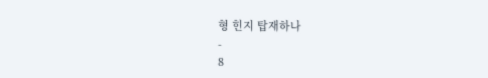형 힌지 탑재하나
-
8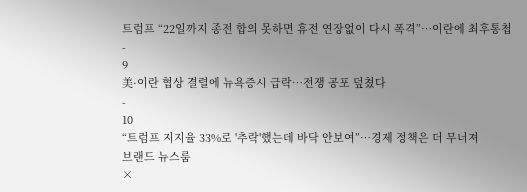트럼프 “22일까지 종전 합의 못하면 휴전 연장없이 다시 폭격”…이란에 최후통첩
-
9
美·이란 협상 결렬에 뉴욕증시 급락…전쟁 공포 덮쳤다
-
10
“트럼프 지지율 33%로 '추락'했는데 바닥 안보여”…경제 정책은 더 무너져
브랜드 뉴스룸
×